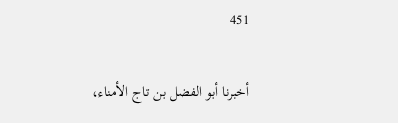451

أخبرنا أبو الفضل بن تاج الأمناء،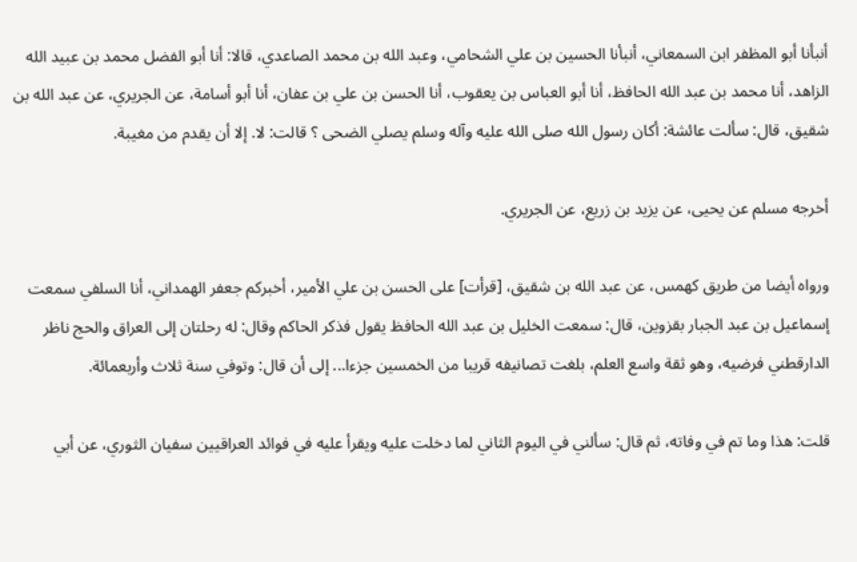أنبأنا أبو المظفر ابن السمعاني، أنبأنا الحسين بن علي الشحامي، وعبد الله بن محمد الصاعدي، قالا: أنا أبو الفضل محمد بن عبيد الله الزاهد، أنا محمد بن عبد الله الحافظ، أنا أبو العباس بن يعقوب، أنا الحسن بن علي بن عفان، أنا أبو أسامة، عن الجريري، عن عبد الله بن شقيق، قال: سألت عائشة: أكان رسول الله صلى الله عليه وآله وسلم يصلي الضحى ؟ قالت: لا. إلا أن يقدم من مغيبة.

أخرجه مسلم عن يحيى، عن يزيد بن زريع، عن الجريري.

ورواه أيضا من طريق كهمس، عن عبد الله بن شقيق، [قرأت] على الحسن بن علي الأمير، أخبركم جعفر الهمداني، أنا السلفي سمعت إسماعيل بن عبد الجبار بقزوين، قال: سمعت الخليل بن عبد الله الحافظ يقول فذكر الحاكم وقال: له رحلتان إلى العراق والحج ناظر الدارقطني فرضيه، وهو ثقة واسع العلم، بلغت تصانيفه قريبا من الخمسين جزءا... إلى أن قال: وتوفي سنة ثلاث وأربعمائة.

قلت: هذا وما تم في وفاته، ثم قال: سألني في اليوم الثاني لما دخلت عليه ويقرأ عليه في فوائد العراقيين سفيان الثوري، عن أبي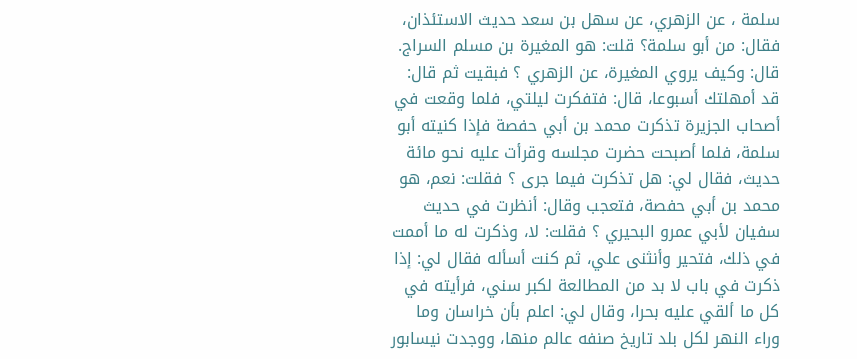سلمة ، عن الزهري، عن سهل بن سعد حديث الاستئذان، فقال: من أبو سلمة؟ قلت: هو المغيرة بن مسلم السراج. قال: وكيف يروي المغيرة، عن الزهري ؟ فبقيت ثم قال: قد أمهلتك أسبوعا، قال: فتفكرت ليلتي، فلما وقعت في أصحاب الجزيرة تذكرت محمد بن أبي حفصة فإذا كنيته أبو سلمة، فلما أصبحت حضرت مجلسه وقرأت عليه نحو مائة حديث، فقال لي: هل تذكرت فيما جرى ؟ فقلت: نعم، هو محمد بن أبي حفصة، فتعجب وقال: أنظرت في حديث سفيان لأبي عمرو البحيري ؟ فقلت: لا، وذكرت له ما أممت في ذلك، فتحير وأنثنى علي، ثم كنت أسأله فقال لي: إذا ذكرت في باب لا بد من المطالعة لكبر سني، فرأيته في كل ما ألقي عليه بحرا، وقال لي: اعلم بأن خراسان وما وراء النهر لكل بلد تاريخ صنفه عالم منها، ووجدت نيسابور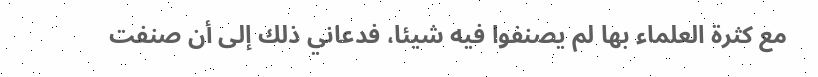مع كثرة العلماء بها لم يصنفوا فيه شيئا، فدعاني ذلك إلى أن صنفت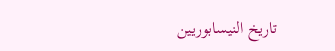تاريخ النيسابوريين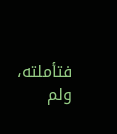فتأملته، ولم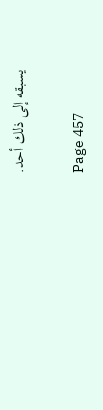يسبقه إلى ذلك أحد.

Page 457